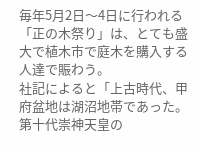毎年5月2日〜4日に行われる「正の木祭り」は、とても盛大で植木市で庭木を購入する人達で賑わう。
社記によると「上古時代、甲府盆地は湖沼地帯であった。第十代崇神天皇の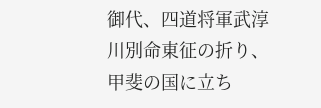御代、四道将軍武淳川別命東征の折り、甲斐の国に立ち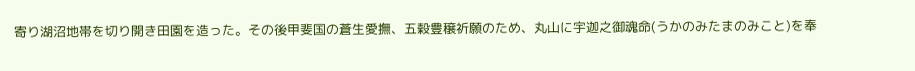寄り湖沼地帯を切り開き田園を造った。その後甲斐国の蒼生愛撫、五穀豊穣祈願のため、丸山に宇迦之御魂命(うかのみたまのみこと)を奉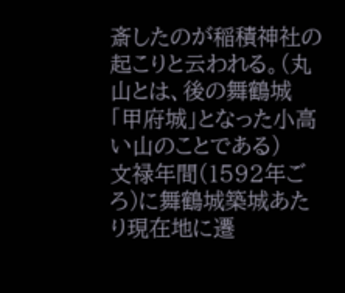斎したのが稲積神社の起こりと云われる。(丸山とは、後の舞鶴城「甲府城」となった小高い山のことである)
文禄年間(1592年ごろ)に舞鶴城築城あたり現在地に遷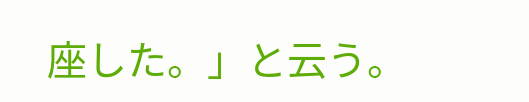座した。」と云う。